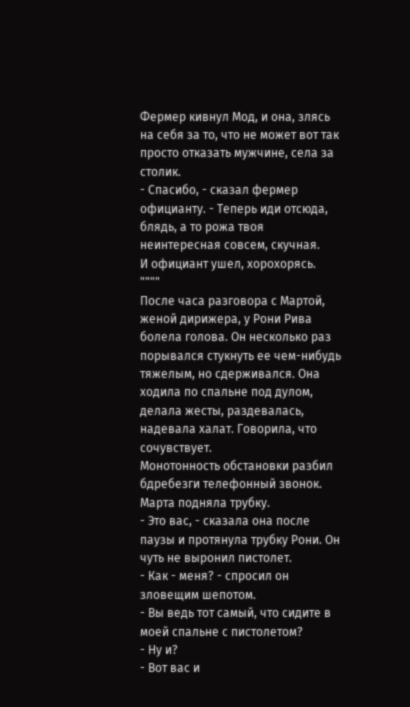Фермер кивнул Мод, и она, злясь на себя за то, что не может вот так просто отказать мужчине, села за столик.
- Спасибо, - сказал фермер официанту. - Теперь иди отсюда, блядь, а то рожа твоя неинтересная совсем, скучная.
И официант ушел, хорохорясь.
""""
После часа разговора с Мартой, женой дирижера, у Рони Рива болела голова. Он несколько раз порывался стукнуть ее чем-нибудь тяжелым, но сдерживался. Она ходила по спальне под дулом, делала жесты, раздевалась, надевала халат. Говорила, что сочувствует.
Монотонность обстановки разбил бдребезги телефонный звонок. Марта подняла трубку.
- Это вас, - сказала она после паузы и протянула трубку Рони. Он чуть не выронил пистолет.
- Как - меня? - спросил он зловещим шепотом.
- Вы ведь тот самый, что сидите в моей спальне с пистолетом?
- Ну и?
- Вот вас и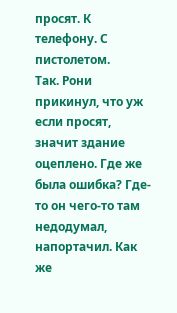просят. К телефону. С пистолетом.
Так. Рони прикинул, что уж если просят, значит здание оцеплено. Где же была ошибка? Где-то он чего-то там недодумал, напортачил. Как же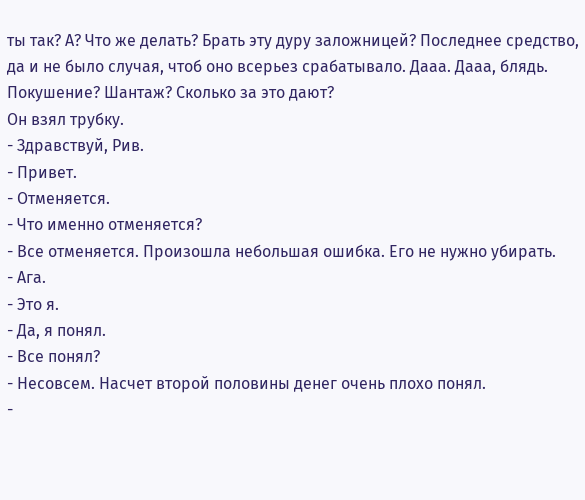ты так? А? Что же делать? Брать эту дуру заложницей? Последнее средство, да и не было случая, чтоб оно всерьез срабатывало. Дааа. Дааа, блядь. Покушение? Шантаж? Сколько за это дают?
Он взял трубку.
- Здравствуй, Рив.
- Привет.
- Отменяется.
- Что именно отменяется?
- Все отменяется. Произошла небольшая ошибка. Его не нужно убирать.
- Ага.
- Это я.
- Да, я понял.
- Все понял?
- Несовсем. Насчет второй половины денег очень плохо понял.
-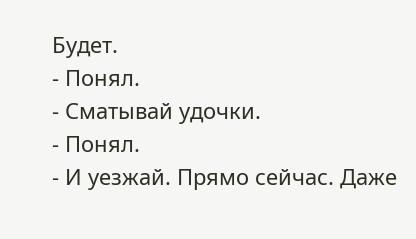Будет.
- Понял.
- Сматывай удочки.
- Понял.
- И уезжай. Прямо сейчас. Даже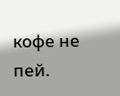кофе не пей.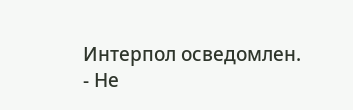Интерпол осведомлен.
- Не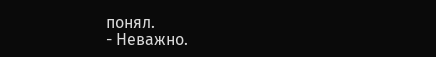понял.
- Неважно.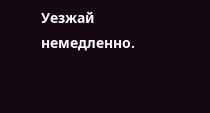Уезжай немедленно.